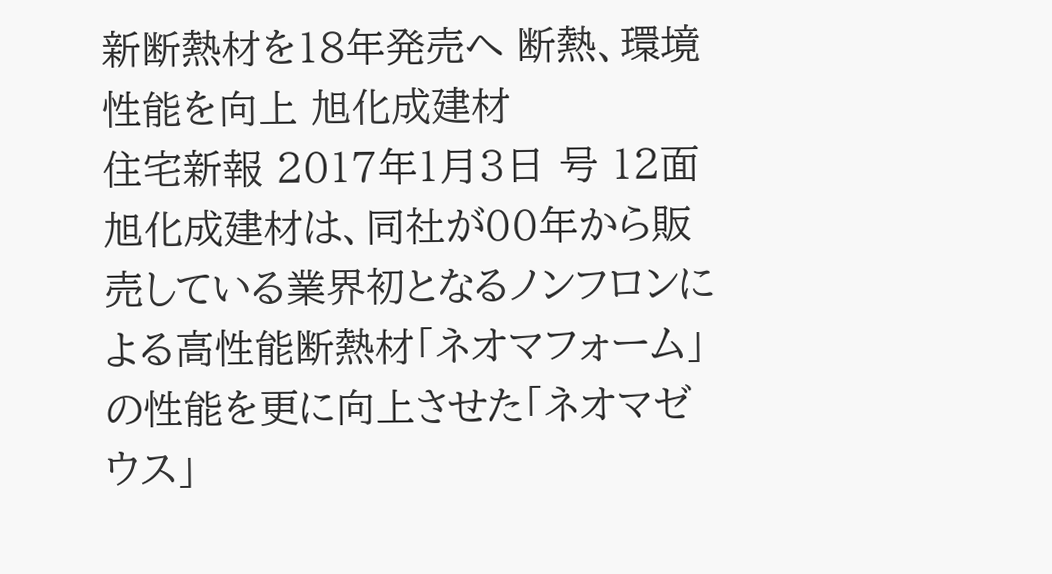新断熱材を18年発売へ 断熱、環境性能を向上 旭化成建材
住宅新報 2017年1月3日 号 12面
旭化成建材は、同社が00年から販売している業界初となるノンフロンによる高性能断熱材「ネオマフォーム」の性能を更に向上させた「ネオマゼウス」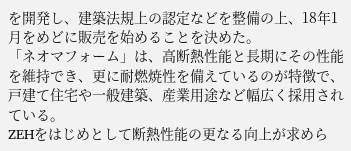を開発し、建築法規上の認定などを整備の上、18年1月をめどに販売を始めることを決めた。
「ネオマフォーム」は、高断熱性能と長期にその性能を維持でき、更に耐燃焼性を備えているのが特徴で、戸建て住宅や一般建築、産業用途など幅広く採用されている。
ZEHをはじめとして断熱性能の更なる向上が求めら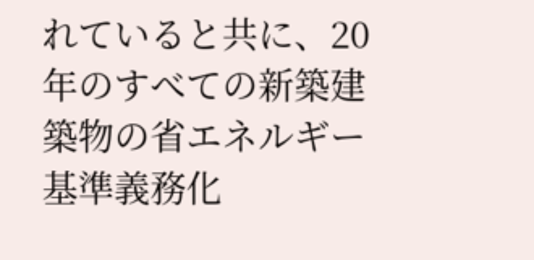れていると共に、20年のすべての新築建築物の省エネルギー基準義務化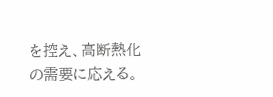を控え、高断熱化の需要に応える。